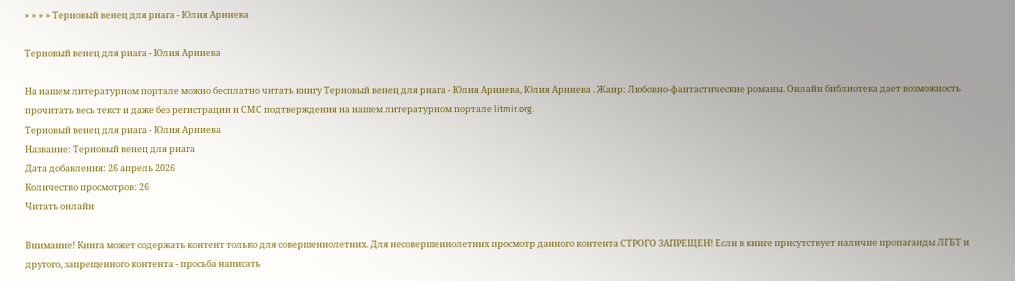» » » » Терновый венец для риага - Юлия Арниева

Терновый венец для риага - Юлия Арниева

На нашем литературном портале можно бесплатно читать книгу Терновый венец для риага - Юлия Арниева, Юлия Арниева . Жанр: Любовно-фантастические романы. Онлайн библиотека дает возможность прочитать весь текст и даже без регистрации и СМС подтверждения на нашем литературном портале litmir.org.
Терновый венец для риага - Юлия Арниева
Название: Терновый венец для риага
Дата добавления: 26 апрель 2026
Количество просмотров: 26
Читать онлайн

Внимание! Книга может содержать контент только для совершеннолетних. Для несовершеннолетних просмотр данного контента СТРОГО ЗАПРЕЩЕН! Если в книге присутствует наличие пропаганды ЛГБТ и другого, запрещенного контента - просьба написать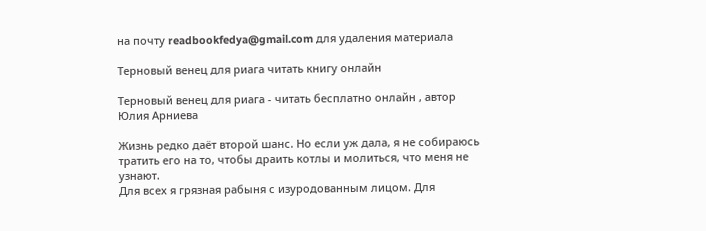на почту readbookfedya@gmail.com для удаления материала

Терновый венец для риага читать книгу онлайн

Терновый венец для риага - читать бесплатно онлайн , автор Юлия Арниева

Жизнь редко даёт второй шанс. Но если уж дала, я не собираюсь тратить его на то, чтобы драить котлы и молиться, что меня не узнают.
Для всех я грязная рабыня с изуродованным лицом. Для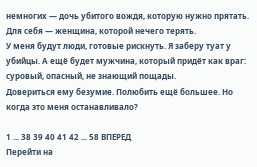немногих — дочь убитого вождя, которую нужно прятать. Для себя — женщина, которой нечего терять.
У меня будут люди, готовые рискнуть. Я заберу туат у убийцы. А ещё будет мужчина, который придёт как враг: суровый, опасный, не знающий пощады.
Довериться ему безумие. Полюбить ещё большее. Но когда это меня останавливало?

1 ... 38 39 40 41 42 ... 58 ВПЕРЕД
Перейти на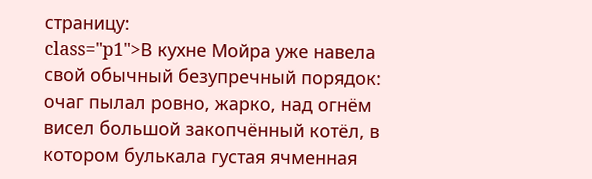страницу:
class="p1">В кухне Мойра уже навела свой обычный безупречный порядок: очаг пылал ровно, жарко, над огнём висел большой закопчённый котёл, в котором булькала густая ячменная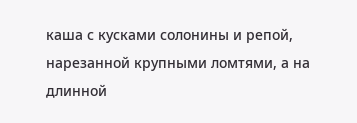каша с кусками солонины и репой, нарезанной крупными ломтями, а на длинной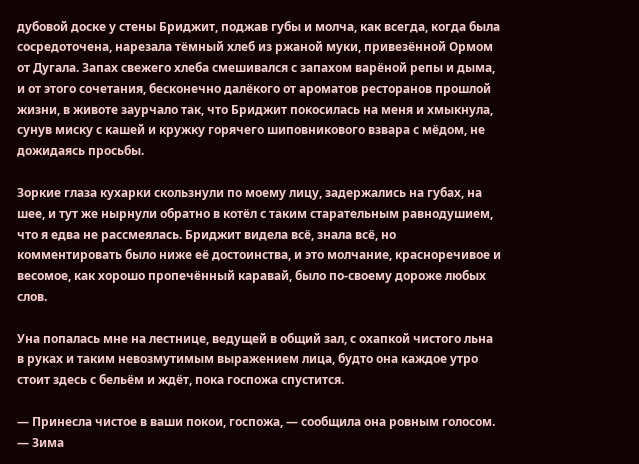дубовой доске у стены Бриджит, поджав губы и молча, как всегда, когда была сосредоточена, нарезала тёмный хлеб из ржаной муки, привезённой Ормом от Дугала. Запах свежего хлеба смешивался с запахом варёной репы и дыма, и от этого сочетания, бесконечно далёкого от ароматов ресторанов прошлой жизни, в животе заурчало так, что Бриджит покосилась на меня и хмыкнула, сунув миску с кашей и кружку горячего шиповникового взвара с мёдом, не дожидаясь просьбы.

Зоркие глаза кухарки скользнули по моему лицу, задержались на губах, на шее, и тут же нырнули обратно в котёл с таким старательным равнодушием, что я едва не рассмеялась. Бриджит видела всё, знала всё, но комментировать было ниже её достоинства, и это молчание, красноречивое и весомое, как хорошо пропечённый каравай, было по-своему дороже любых слов.

Уна попалась мне на лестнице, ведущей в общий зал, с охапкой чистого льна в руках и таким невозмутимым выражением лица, будто она каждое утро стоит здесь с бельём и ждёт, пока госпожа спустится.

— Принесла чистое в ваши покои, госпожа, — сообщила она ровным голосом. — Зима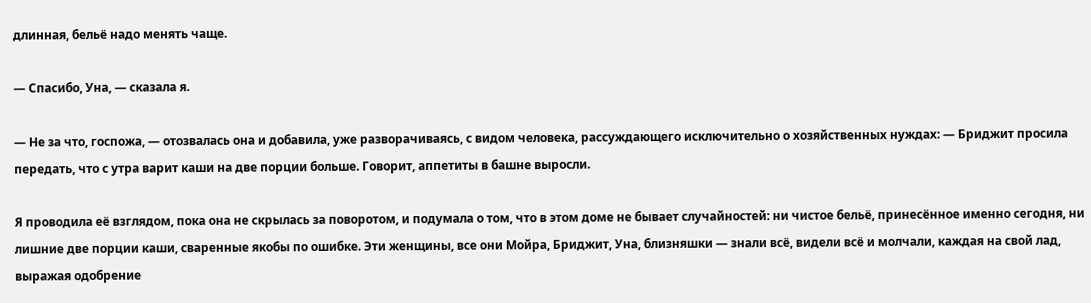длинная, бельё надо менять чаще.

— Спасибо, Уна, — сказала я.

— Не за что, госпожа, — отозвалась она и добавила, уже разворачиваясь, с видом человека, рассуждающего исключительно о хозяйственных нуждах: — Бриджит просила передать, что с утра варит каши на две порции больше. Говорит, аппетиты в башне выросли.

Я проводила её взглядом, пока она не скрылась за поворотом, и подумала о том, что в этом доме не бывает случайностей: ни чистое бельё, принесённое именно сегодня, ни лишние две порции каши, сваренные якобы по ошибке. Эти женщины, все они Мойра, Бриджит, Уна, близняшки — знали всё, видели всё и молчали, каждая на свой лад, выражая одобрение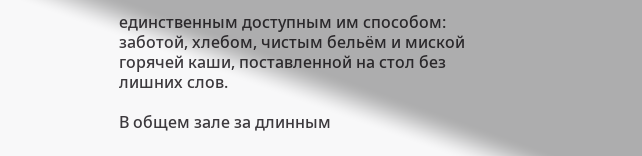единственным доступным им способом: заботой, хлебом, чистым бельём и миской горячей каши, поставленной на стол без лишних слов.

В общем зале за длинным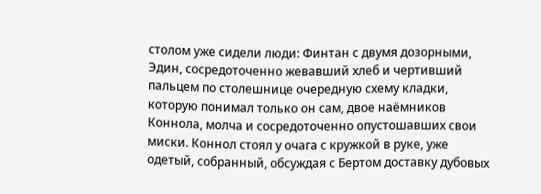столом уже сидели люди: Финтан с двумя дозорными, Эдин, сосредоточенно жевавший хлеб и чертивший пальцем по столешнице очередную схему кладки, которую понимал только он сам, двое наёмников Коннола, молча и сосредоточенно опустошавших свои миски. Коннол стоял у очага с кружкой в руке, уже одетый, собранный, обсуждая с Бертом доставку дубовых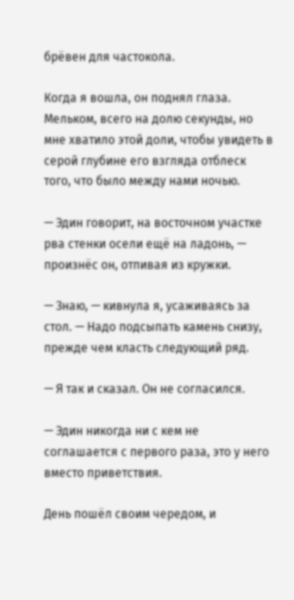брёвен для частокола.

Когда я вошла, он поднял глаза. Мельком, всего на долю секунды, но мне хватило этой доли, чтобы увидеть в серой глубине его взгляда отблеск того, что было между нами ночью.

— Эдин говорит, на восточном участке рва стенки осели ещё на ладонь, — произнёс он, отпивая из кружки.

— Знаю, — кивнула я, усаживаясь за стол. — Надо подсыпать камень снизу, прежде чем класть следующий ряд.

— Я так и сказал. Он не согласился.

— Эдин никогда ни с кем не соглашается с первого раза, это у него вместо приветствия.

День пошёл своим чередом, и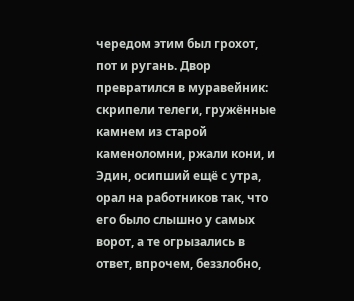чередом этим был грохот, пот и ругань. Двор превратился в муравейник: скрипели телеги, гружённые камнем из старой каменоломни, ржали кони, и Эдин, осипший ещё с утра, орал на работников так, что его было слышно у самых ворот, а те огрызались в ответ, впрочем, беззлобно,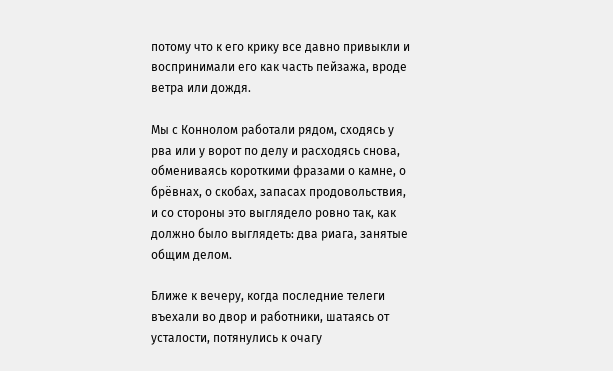потому что к его крику все давно привыкли и воспринимали его как часть пейзажа, вроде ветра или дождя.

Мы с Коннолом работали рядом, сходясь у рва или у ворот по делу и расходясь снова, обмениваясь короткими фразами о камне, о брёвнах, о скобах, запасах продовольствия, и со стороны это выглядело ровно так, как должно было выглядеть: два риага, занятые общим делом.

Ближе к вечеру, когда последние телеги въехали во двор и работники, шатаясь от усталости, потянулись к очагу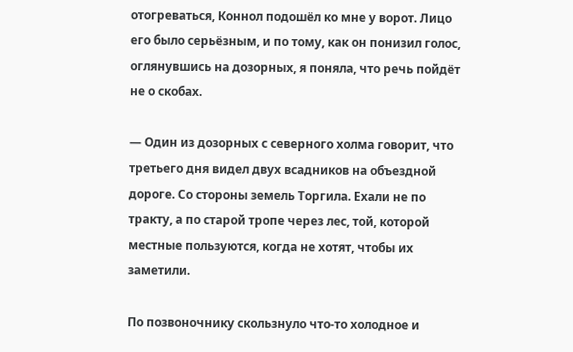отогреваться, Коннол подошёл ко мне у ворот. Лицо его было серьёзным, и по тому, как он понизил голос, оглянувшись на дозорных, я поняла, что речь пойдёт не о скобах.

— Один из дозорных с северного холма говорит, что третьего дня видел двух всадников на объездной дороге. Со стороны земель Торгила. Ехали не по тракту, а по старой тропе через лес, той, которой местные пользуются, когда не хотят, чтобы их заметили.

По позвоночнику скользнуло что-то холодное и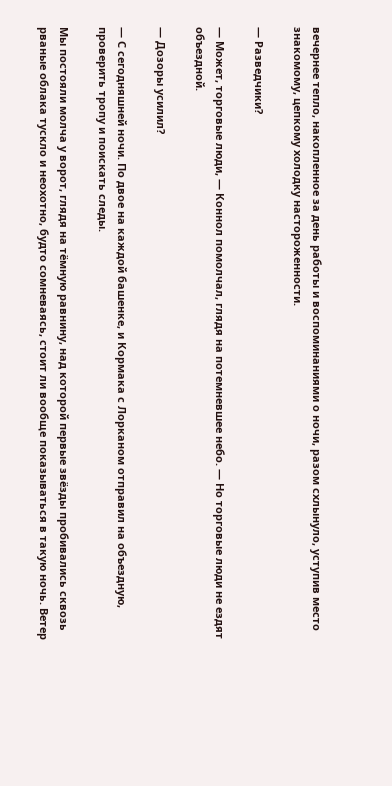вечернее тепло, накопленное за день работы и воспоминаниями о ночи, разом схлынуло, уступив место знакомому, цепкому холодку настороженности.

— Разведчики?

— Может, торговые люди, — Коннол помолчал, глядя на потемневшее небо. — Но торговые люди не ездят объездной.

— Дозоры усилил?

— С сегодняшней ночи. По двое на каждой башенке, и Кормака с Лорканом отправил на объездную, проверить тропу и поискать следы.

Мы постояли молча у ворот, глядя на тёмную равнину, над которой первые звёзды пробивались сквозь рваные облака тускло и неохотно, будто сомневаясь, стоит ли вообще показываться в такую ночь. Ветер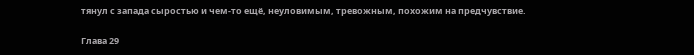тянул с запада сыростью и чем-то ещё, неуловимым, тревожным, похожим на предчувствие.

Глава 29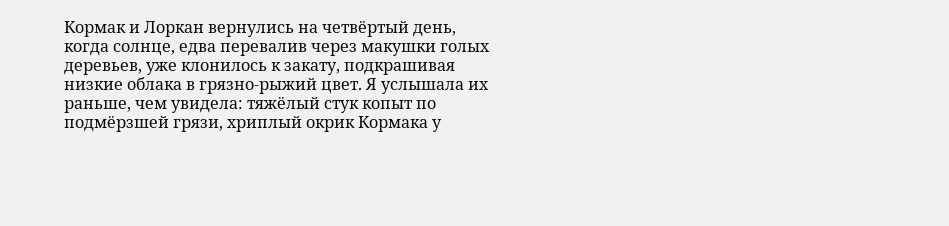Кормак и Лоркан вернулись на четвёртый день, когда солнце, едва перевалив через макушки голых деревьев, уже клонилось к закату, подкрашивая низкие облака в грязно-рыжий цвет. Я услышала их раньше, чем увидела: тяжёлый стук копыт по подмёрзшей грязи, хриплый окрик Кормака у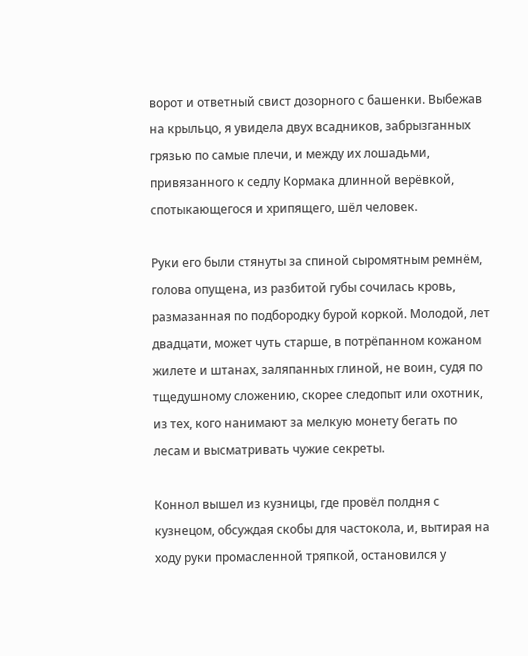ворот и ответный свист дозорного с башенки. Выбежав на крыльцо, я увидела двух всадников, забрызганных грязью по самые плечи, и между их лошадьми, привязанного к седлу Кормака длинной верёвкой, спотыкающегося и хрипящего, шёл человек.

Руки его были стянуты за спиной сыромятным ремнём, голова опущена, из разбитой губы сочилась кровь, размазанная по подбородку бурой коркой. Молодой, лет двадцати, может чуть старше, в потрёпанном кожаном жилете и штанах, заляпанных глиной, не воин, судя по тщедушному сложению, скорее следопыт или охотник, из тех, кого нанимают за мелкую монету бегать по лесам и высматривать чужие секреты.

Коннол вышел из кузницы, где провёл полдня с кузнецом, обсуждая скобы для частокола, и, вытирая на ходу руки промасленной тряпкой, остановился у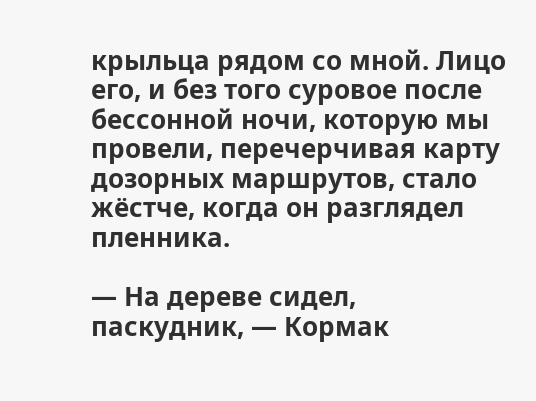крыльца рядом со мной. Лицо его, и без того суровое после бессонной ночи, которую мы провели, перечерчивая карту дозорных маршрутов, стало жёстче, когда он разглядел пленника.

— На дереве сидел, паскудник, — Кормак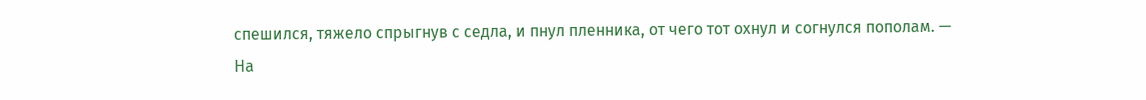спешился, тяжело спрыгнув с седла, и пнул пленника, от чего тот охнул и согнулся пополам. — На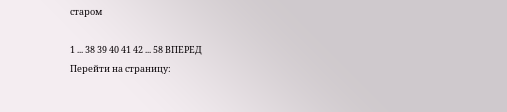старом

1 ... 38 39 40 41 42 ... 58 ВПЕРЕД
Перейти на страницу: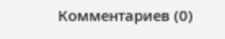Комментариев (0)